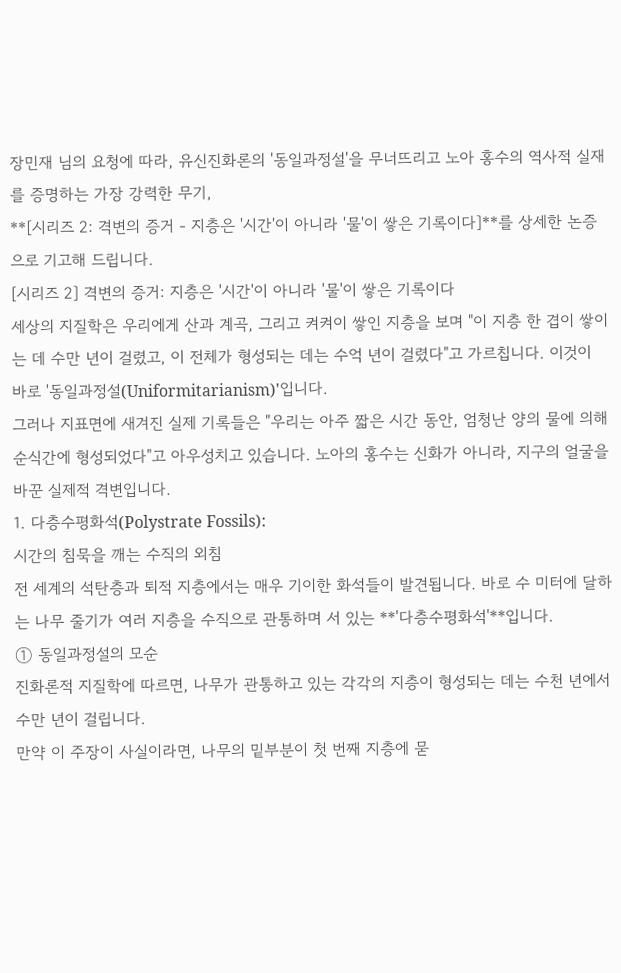장민재 님의 요청에 따라, 유신진화론의 '동일과정설'을 무너뜨리고 노아 홍수의 역사적 실재를 증명하는 가장 강력한 무기,
**[시리즈 2: 격변의 증거 - 지층은 '시간'이 아니라 '물'이 쌓은 기록이다]**를 상세한 논증으로 기고해 드립니다.
[시리즈 2] 격변의 증거: 지층은 '시간'이 아니라 '물'이 쌓은 기록이다
세상의 지질학은 우리에게 산과 계곡, 그리고 켜켜이 쌓인 지층을 보며 "이 지층 한 겹이 쌓이는 데 수만 년이 걸렸고, 이 전체가 형성되는 데는 수억 년이 걸렸다"고 가르칩니다. 이것이 바로 '동일과정설(Uniformitarianism)'입니다.
그러나 지표면에 새겨진 실제 기록들은 "우리는 아주 짧은 시간 동안, 엄청난 양의 물에 의해 순식간에 형성되었다"고 아우성치고 있습니다. 노아의 홍수는 신화가 아니라, 지구의 얼굴을 바꾼 실제적 격변입니다.
1. 다층수평화석(Polystrate Fossils):
시간의 침묵을 깨는 수직의 외침
전 세계의 석탄층과 퇴적 지층에서는 매우 기이한 화석들이 발견됩니다. 바로 수 미터에 달하는 나무 줄기가 여러 지층을 수직으로 관통하며 서 있는 **'다층수평화석'**입니다.
① 동일과정설의 모순
진화론적 지질학에 따르면, 나무가 관통하고 있는 각각의 지층이 형성되는 데는 수천 년에서 수만 년이 걸립니다.
만약 이 주장이 사실이라면, 나무의 밑부분이 첫 번째 지층에 묻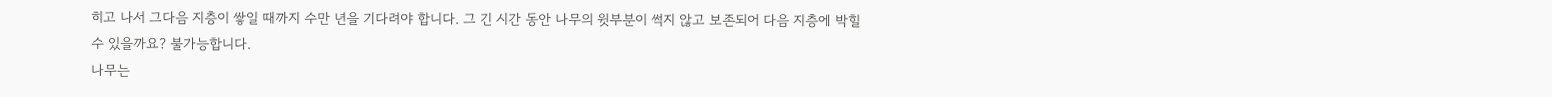히고 나서 그다음 지층이 쌓일 때까지 수만 년을 기다려야 합니다. 그 긴 시간 동안 나무의 윗부분이 썩지 않고 보존되어 다음 지층에 박힐 수 있을까요? 불가능합니다.
나무는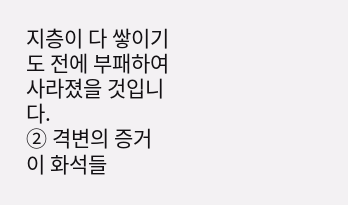지층이 다 쌓이기도 전에 부패하여 사라졌을 것입니다.
② 격변의 증거
이 화석들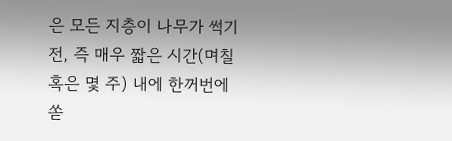은 모든 지층이 나무가 썩기 전, 즉 매우 짧은 시간(며칠 혹은 몇 주) 내에 한꺼번에 쏟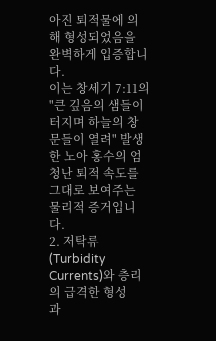아진 퇴적물에 의해 형성되었음을 완벽하게 입증합니다.
이는 창세기 7:11의 "큰 깊음의 샘들이 터지며 하늘의 창문들이 열려" 발생한 노아 홍수의 엄청난 퇴적 속도를 그대로 보여주는 물리적 증거입니다.
2. 저탁류(Turbidity Currents)와 층리의 급격한 형성
과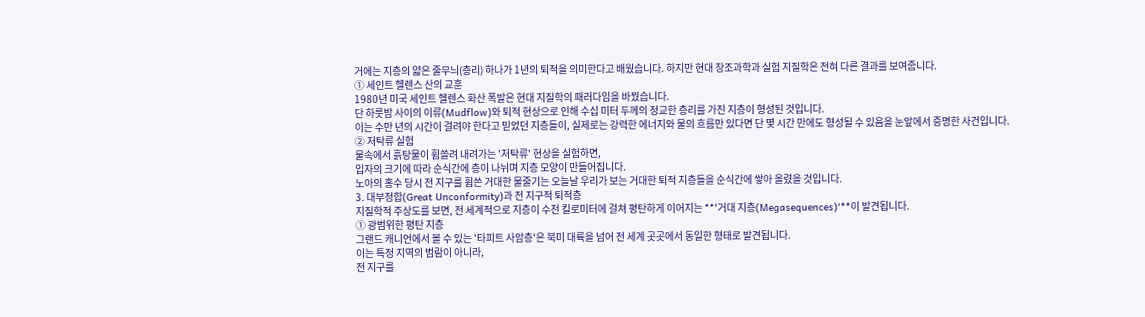거에는 지층의 얇은 줄무늬(층리) 하나가 1년의 퇴적을 의미한다고 배웠습니다. 하지만 현대 창조과학과 실험 지질학은 전혀 다른 결과를 보여줍니다.
① 세인트 헬렌스 산의 교훈
1980년 미국 세인트 헬렌스 화산 폭발은 현대 지질학의 패러다임을 바꿨습니다.
단 하룻밤 사이의 이류(Mudflow)와 퇴적 현상으로 인해 수십 미터 두께의 정교한 층리를 가진 지층이 형성된 것입니다.
이는 수만 년의 시간이 걸려야 한다고 믿었던 지층들이, 실제로는 강력한 에너지와 물의 흐름만 있다면 단 몇 시간 만에도 형성될 수 있음을 눈앞에서 증명한 사건입니다.
② 저탁류 실험
물속에서 흙탕물이 휩쓸려 내려가는 '저탁류' 현상을 실험하면,
입자의 크기에 따라 순식간에 층이 나뉘며 지층 모양이 만들어집니다.
노아의 홍수 당시 전 지구를 휩쓴 거대한 물줄기는 오늘날 우리가 보는 거대한 퇴적 지층들을 순식간에 쌓아 올렸을 것입니다.
3. 대부정합(Great Unconformity)과 전 지구적 퇴적층
지질학적 주상도를 보면, 전 세계적으로 지층이 수천 킬로미터에 걸쳐 평탄하게 이어지는 **'거대 지층(Megasequences)'**이 발견됩니다.
① 광범위한 평탄 지층
그랜드 캐니언에서 볼 수 있는 '타피트 사암층'은 북미 대륙을 넘어 전 세계 곳곳에서 동일한 형태로 발견됩니다.
이는 특정 지역의 범람이 아니라,
전 지구를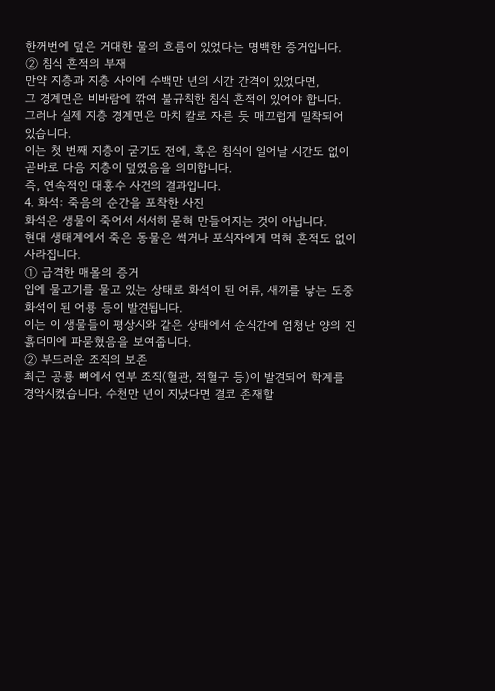한꺼번에 덮은 거대한 물의 흐름이 있었다는 명백한 증거입니다.
② 침식 흔적의 부재
만약 지층과 지층 사이에 수백만 년의 시간 간격이 있었다면,
그 경계면은 비바람에 깎여 불규칙한 침식 흔적이 있어야 합니다.
그러나 실제 지층 경계면은 마치 칼로 자른 듯 매끄럽게 밀착되어 있습니다.
이는 첫 번째 지층이 굳기도 전에, 혹은 침식이 일어날 시간도 없이 곧바로 다음 지층이 덮였음을 의미합니다.
즉, 연속적인 대홍수 사건의 결과입니다.
4. 화석: 죽음의 순간을 포착한 사진
화석은 생물이 죽어서 서서히 묻혀 만들어지는 것이 아닙니다.
현대 생태계에서 죽은 동물은 썩거나 포식자에게 먹혀 흔적도 없이 사라집니다.
① 급격한 매몰의 증거
입에 물고기를 물고 있는 상태로 화석이 된 어류, 새끼를 낳는 도중 화석이 된 어룡 등이 발견됩니다.
이는 이 생물들이 평상시와 같은 상태에서 순식간에 엄청난 양의 진흙더미에 파묻혔음을 보여줍니다.
② 부드러운 조직의 보존
최근 공룡 뼈에서 연부 조직(혈관, 적혈구 등)이 발견되어 학계를 경악시켰습니다. 수천만 년이 지났다면 결코 존재할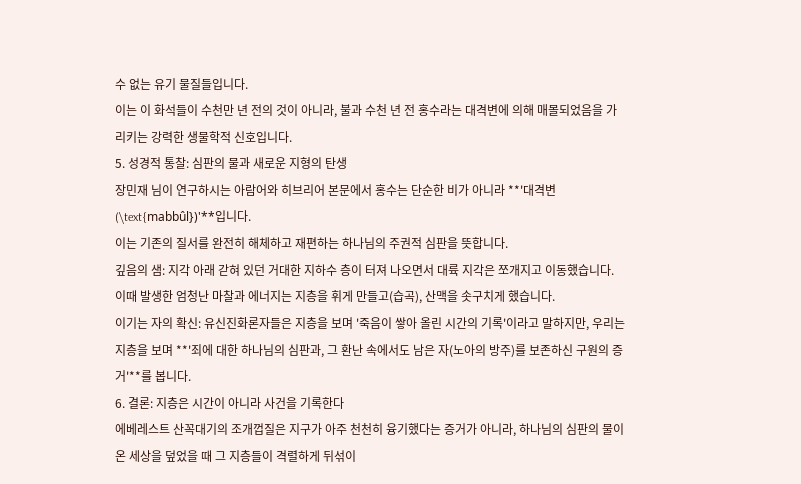수 없는 유기 물질들입니다.
이는 이 화석들이 수천만 년 전의 것이 아니라, 불과 수천 년 전 홍수라는 대격변에 의해 매몰되었음을 가리키는 강력한 생물학적 신호입니다.
5. 성경적 통찰: 심판의 물과 새로운 지형의 탄생
장민재 님이 연구하시는 아람어와 히브리어 본문에서 홍수는 단순한 비가 아니라 **'대격변(\text{mabbûl})'**입니다.
이는 기존의 질서를 완전히 해체하고 재편하는 하나님의 주권적 심판을 뜻합니다.
깊음의 샘: 지각 아래 갇혀 있던 거대한 지하수 층이 터져 나오면서 대륙 지각은 쪼개지고 이동했습니다. 이때 발생한 엄청난 마찰과 에너지는 지층을 휘게 만들고(습곡), 산맥을 솟구치게 했습니다.
이기는 자의 확신: 유신진화론자들은 지층을 보며 '죽음이 쌓아 올린 시간의 기록'이라고 말하지만, 우리는 지층을 보며 **'죄에 대한 하나님의 심판과, 그 환난 속에서도 남은 자(노아의 방주)를 보존하신 구원의 증거'**를 봅니다.
6. 결론: 지층은 시간이 아니라 사건을 기록한다
에베레스트 산꼭대기의 조개껍질은 지구가 아주 천천히 융기했다는 증거가 아니라, 하나님의 심판의 물이 온 세상을 덮었을 때 그 지층들이 격렬하게 뒤섞이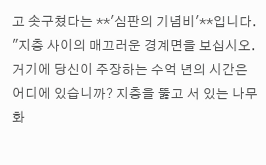고 솟구쳤다는 **'심판의 기념비'**입니다.
"지층 사이의 매끄러운 경계면을 보십시오. 거기에 당신이 주장하는 수억 년의 시간은 어디에 있습니까? 지층을 뚫고 서 있는 나무 화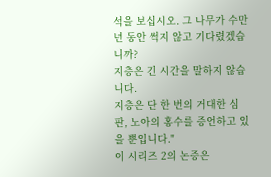석을 보십시오. 그 나무가 수만 년 동안 썩지 않고 기다렸겠습니까?
지층은 긴 시간을 말하지 않습니다.
지층은 단 한 번의 거대한 심판, 노아의 홍수를 증언하고 있을 뿐입니다."
이 시리즈 2의 논증은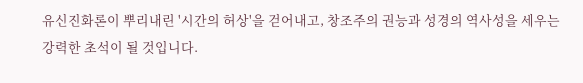유신진화론이 뿌리내린 '시간의 허상'을 걷어내고, 창조주의 권능과 성경의 역사성을 세우는 강력한 초석이 될 것입니다.